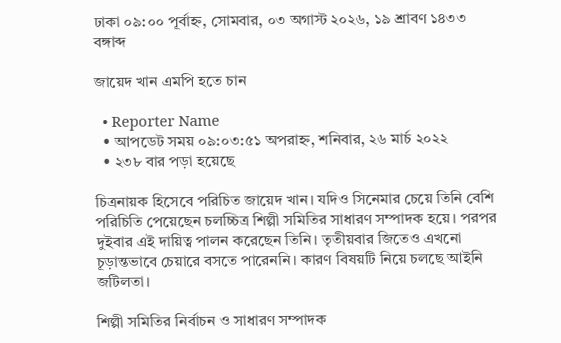ঢাকা ০৯:০০ পূর্বাহ্ন, সোমবার, ০৩ অগাস্ট ২০২৬, ১৯ শ্রাবণ ১৪৩৩ বঙ্গাব্দ

জায়েদ খান এমপি হতে চান

  • Reporter Name
  • আপডেট সময় ০৯:০৩:৫১ অপরাহ্ন, শনিবার, ২৬ মার্চ ২০২২
  • ২৩৮ বার পড়া হয়েছে

চিত্রনায়ক হিসেবে পরিচিত জায়েদ খান। যদিও সিনেমার চেয়ে তিনি বেশি পরিচিতি পেয়েছেন চলচ্চিত্র শিল্পী সমিতির সাধারণ সম্পাদক হয়ে। পরপর দুইবার এই দায়িত্ব পালন করেছেন তিনি। তৃতীয়বার জিতেও এখনো চূড়ান্তভাবে চেয়ারে বসতে পারেননি। কারণ বিষয়টি নিয়ে চলছে আইনি জটিলতা।

শিল্পী সমিতির নির্বাচন ও সাধারণ সম্পাদক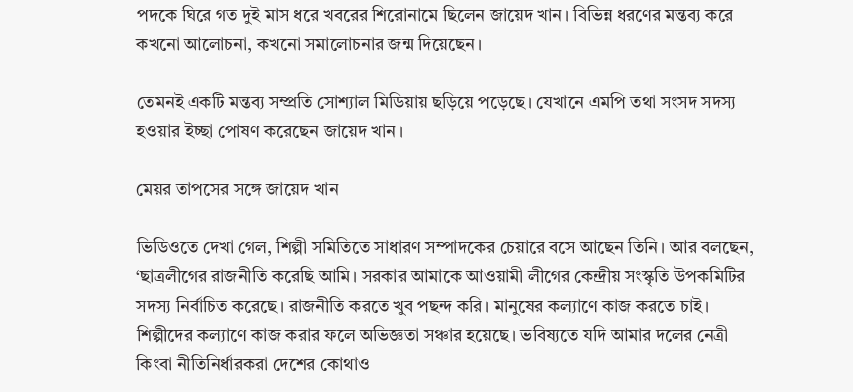পদকে ঘিরে গত দুই মাস ধরে খবরের শিরোনামে ছিলেন জায়েদ খান। বিভিন্ন ধরণের মন্তব্য করে কখনো আলোচনা, কখনো সমালোচনার জন্ম দিয়েছেন।

তেমনই একটি মন্তব্য সম্প্রতি সোশ্যাল মিডিয়ায় ছড়িয়ে পড়েছে। যেখানে এমপি তথা সংসদ সদস্য হওয়ার ইচ্ছা পোষণ করেছেন জায়েদ খান।

মেয়র তাপসের সঙ্গে জায়েদ খান

ভিডিওতে দেখা গেল, শিল্পী সমিতিতে সাধারণ সম্পাদকের চেয়ারে বসে আছেন তিনি। আর বলছেন, ‘ছাত্রলীগের রাজনীতি করেছি আমি। সরকার আমাকে আওয়ামী লীগের কেন্দ্রীয় সংস্কৃতি উপকমিটির সদস্য নির্বাচিত করেছে। রাজনীতি করতে খুব পছন্দ করি। মানুষের কল্যাণে কাজ করতে চাই। শিল্পীদের কল্যাণে কাজ করার ফলে অভিজ্ঞতা সঞ্চার হয়েছে। ভবিষ্যতে যদি আমার দলের নেত্রী কিংবা নীতিনির্ধারকরা দেশের কোথাও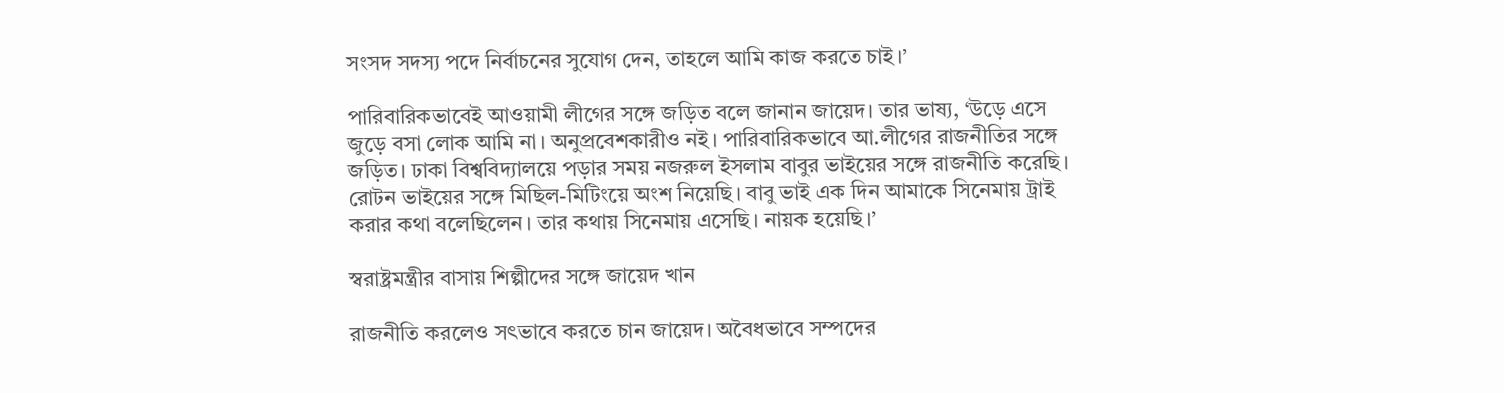সংসদ সদস্য পদে নির্বাচনের সুযোগ দেন, তাহলে আমি কাজ করতে চাই।’

পারিবারিকভাবেই আওয়ামী লীগের সঙ্গে জড়িত বলে জানান জায়েদ। তার ভাষ্য, ‘উড়ে এসে জুড়ে বসা লোক আমি না। অনুপ্রবেশকারীও নই। পারিবারিকভাবে আ.লীগের রাজনীতির সঙ্গে জড়িত। ঢাকা বিশ্ববিদ্যালয়ে পড়ার সময় নজরুল ইসলাম বাবুর ভাইয়ের সঙ্গে রাজনীতি করেছি। রোটন ভাইয়ের সঙ্গে মিছিল-মিটিংয়ে অংশ নিয়েছি। বাবু ভাই এক দিন আমাকে সিনেমায় ট্রাই করার কথা বলেছিলেন। তার কথায় সিনেমায় এসেছি। নায়ক হয়েছি।’

স্বরাষ্ট্রমন্ত্রীর বাসায় শিল্পীদের সঙ্গে জায়েদ খান

রাজনীতি করলেও সৎভাবে করতে চান জায়েদ। অবৈধভাবে সম্পদের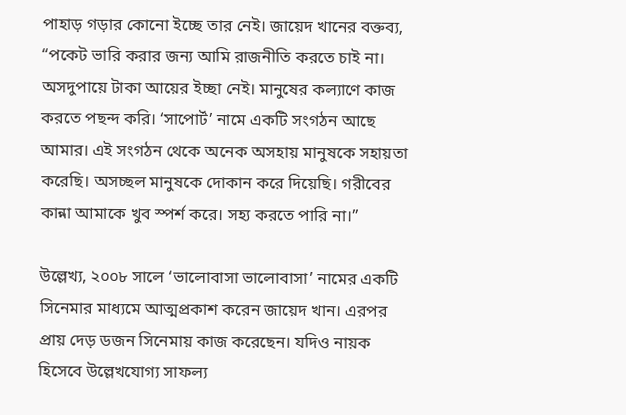পাহাড় গড়ার কোনো ইচ্ছে তার নেই। জায়েদ খানের বক্তব্য, “পকেট ভারি করার জন্য আমি রাজনীতি করতে চাই না। অসদুপায়ে টাকা আয়ের ইচ্ছা নেই। মানুষের কল্যাণে কাজ করতে পছন্দ করি। ‘সাপোর্ট’ নামে একটি সংগঠন আছে আমার। এই সংগঠন থেকে অনেক অসহায় মানুষকে সহায়তা করেছি। অসচ্ছল মানুষকে দোকান করে দিয়েছি। গরীবের কান্না আমাকে খুব স্পর্শ করে। সহ্য করতে পারি না।”

উল্লেখ্য, ২০০৮ সালে ‘ভালোবাসা ভালোবাসা’ নামের একটি সিনেমার মাধ্যমে আত্মপ্রকাশ করেন জায়েদ খান। এরপর প্রায় দেড় ডজন সিনেমায় কাজ করেছেন। যদিও নায়ক হিসেবে উল্লেখযোগ্য সাফল্য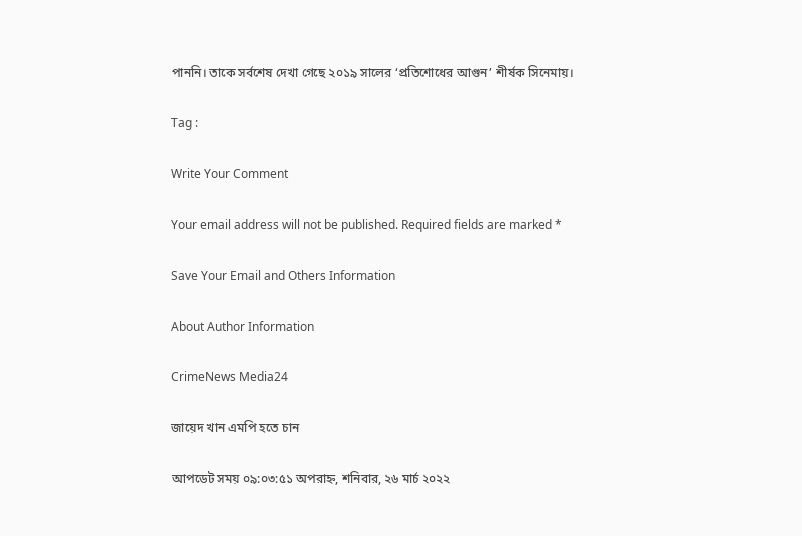পাননি। তাকে সর্বশেষ দেখা গেছে ২০১৯ সালের ‘প্রতিশোধের আগুন’ শীর্ষক সিনেমায়।

Tag :

Write Your Comment

Your email address will not be published. Required fields are marked *

Save Your Email and Others Information

About Author Information

CrimeNews Media24

জায়েদ খান এমপি হতে চান

আপডেট সময় ০৯:০৩:৫১ অপরাহ্ন, শনিবার, ২৬ মার্চ ২০২২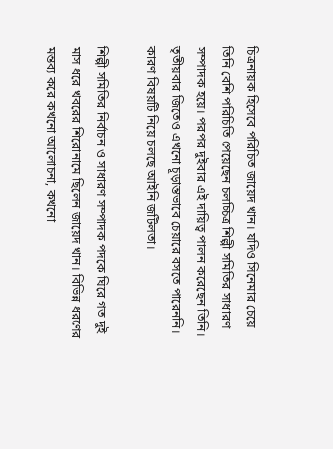চিত্রনায়ক হিসেবে পরিচিত জায়েদ খান। যদিও সিনেমার চেয়ে তিনি বেশি পরিচিতি পেয়েছেন চলচ্চিত্র শিল্পী সমিতির সাধারণ সম্পাদক হয়ে। পরপর দুইবার এই দায়িত্ব পালন করেছেন তিনি। তৃতীয়বার জিতেও এখনো চূড়ান্তভাবে চেয়ারে বসতে পারেননি। কারণ বিষয়টি নিয়ে চলছে আইনি জটিলতা।

শিল্পী সমিতির নির্বাচন ও সাধারণ সম্পাদক পদকে ঘিরে গত দুই মাস ধরে খবরের শিরোনামে ছিলেন জায়েদ খান। বিভিন্ন ধরণের মন্তব্য করে কখনো আলোচনা, কখনো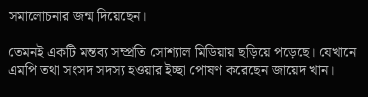সমালোচনার জন্ম দিয়েছেন।

তেমনই একটি মন্তব্য সম্প্রতি সোশ্যাল মিডিয়ায় ছড়িয়ে পড়েছে। যেখানে এমপি তথা সংসদ সদস্য হওয়ার ইচ্ছা পোষণ করেছেন জায়েদ খান।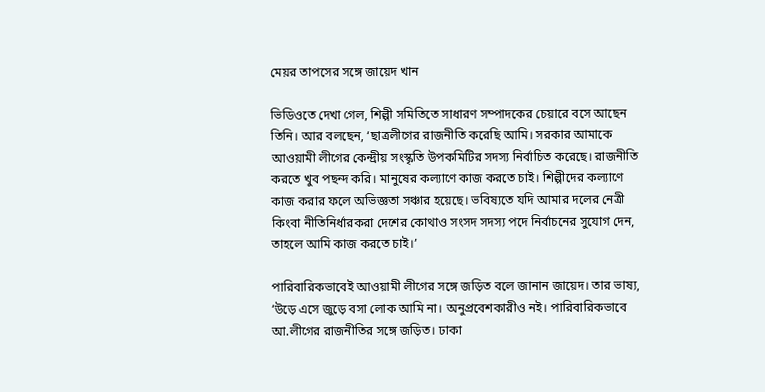মেয়র তাপসের সঙ্গে জায়েদ খান

ভিডিওতে দেখা গেল, শিল্পী সমিতিতে সাধারণ সম্পাদকের চেয়ারে বসে আছেন তিনি। আর বলছেন, ‘ছাত্রলীগের রাজনীতি করেছি আমি। সরকার আমাকে আওয়ামী লীগের কেন্দ্রীয় সংস্কৃতি উপকমিটির সদস্য নির্বাচিত করেছে। রাজনীতি করতে খুব পছন্দ করি। মানুষের কল্যাণে কাজ করতে চাই। শিল্পীদের কল্যাণে কাজ করার ফলে অভিজ্ঞতা সঞ্চার হয়েছে। ভবিষ্যতে যদি আমার দলের নেত্রী কিংবা নীতিনির্ধারকরা দেশের কোথাও সংসদ সদস্য পদে নির্বাচনের সুযোগ দেন, তাহলে আমি কাজ করতে চাই।’

পারিবারিকভাবেই আওয়ামী লীগের সঙ্গে জড়িত বলে জানান জায়েদ। তার ভাষ্য, ‘উড়ে এসে জুড়ে বসা লোক আমি না। অনুপ্রবেশকারীও নই। পারিবারিকভাবে আ.লীগের রাজনীতির সঙ্গে জড়িত। ঢাকা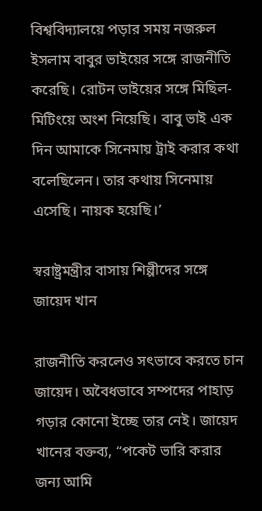বিশ্ববিদ্যালয়ে পড়ার সময় নজরুল ইসলাম বাবুর ভাইয়ের সঙ্গে রাজনীতি করেছি। রোটন ভাইয়ের সঙ্গে মিছিল-মিটিংয়ে অংশ নিয়েছি। বাবু ভাই এক দিন আমাকে সিনেমায় ট্রাই করার কথা বলেছিলেন। তার কথায় সিনেমায় এসেছি। নায়ক হয়েছি।’

স্বরাষ্ট্রমন্ত্রীর বাসায় শিল্পীদের সঙ্গে জায়েদ খান

রাজনীতি করলেও সৎভাবে করতে চান জায়েদ। অবৈধভাবে সম্পদের পাহাড় গড়ার কোনো ইচ্ছে তার নেই। জায়েদ খানের বক্তব্য, “পকেট ভারি করার জন্য আমি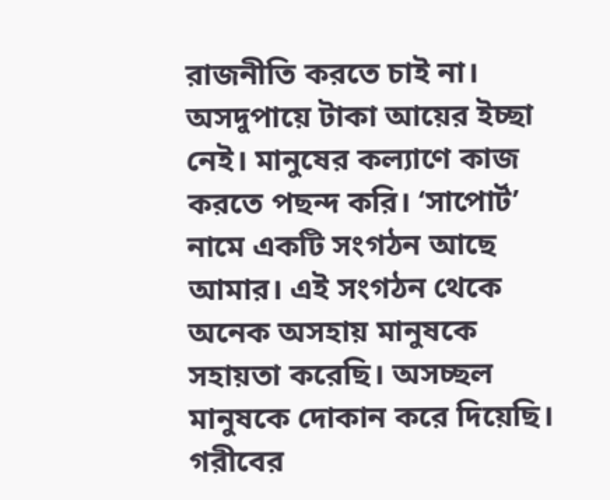রাজনীতি করতে চাই না। অসদুপায়ে টাকা আয়ের ইচ্ছা নেই। মানুষের কল্যাণে কাজ করতে পছন্দ করি। ‘সাপোর্ট’ নামে একটি সংগঠন আছে আমার। এই সংগঠন থেকে অনেক অসহায় মানুষকে সহায়তা করেছি। অসচ্ছল মানুষকে দোকান করে দিয়েছি। গরীবের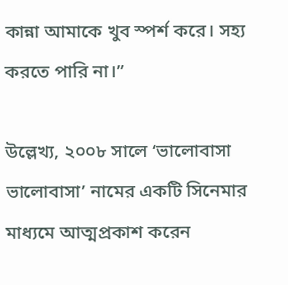কান্না আমাকে খুব স্পর্শ করে। সহ্য করতে পারি না।”

উল্লেখ্য, ২০০৮ সালে ‘ভালোবাসা ভালোবাসা’ নামের একটি সিনেমার মাধ্যমে আত্মপ্রকাশ করেন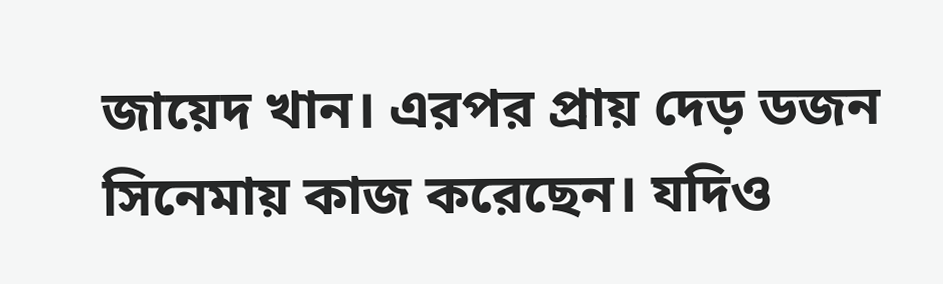জায়েদ খান। এরপর প্রায় দেড় ডজন সিনেমায় কাজ করেছেন। যদিও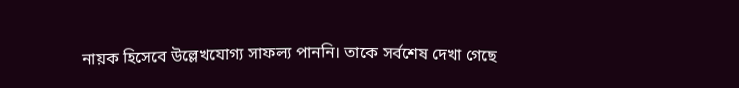নায়ক হিসেবে উল্লেখযোগ্য সাফল্য পাননি। তাকে সর্বশেষ দেখা গেছে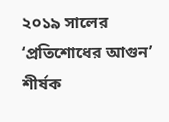২০১৯ সালের ‘প্রতিশোধের আগুন’ শীর্ষক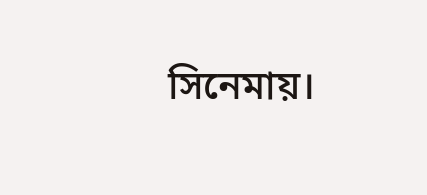সিনেমায়।